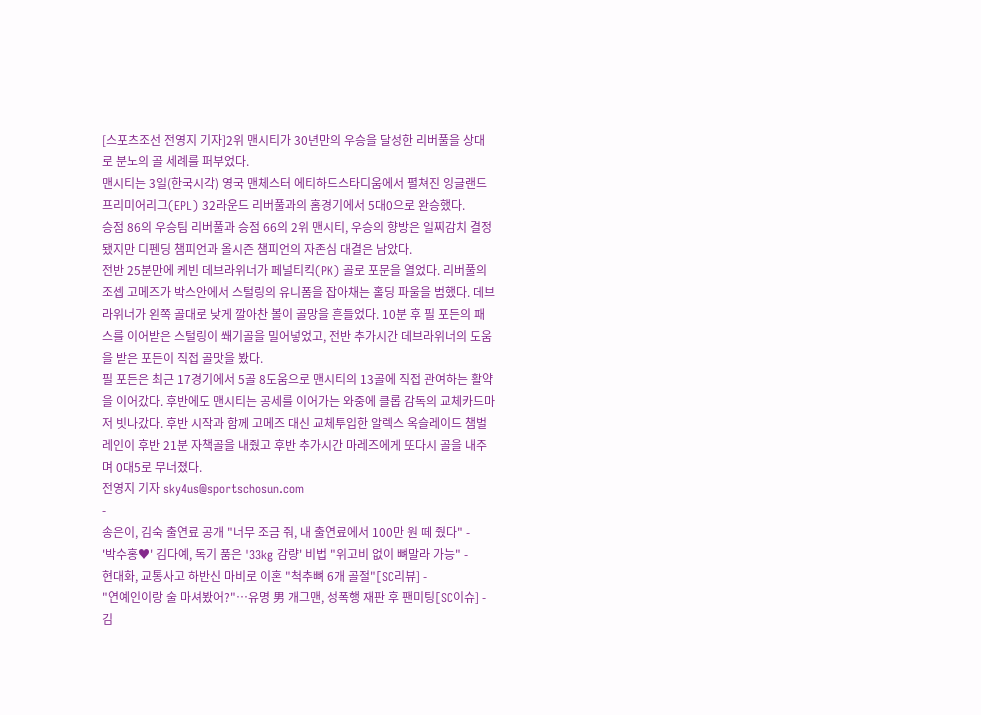[스포츠조선 전영지 기자]2위 맨시티가 30년만의 우승을 달성한 리버풀을 상대로 분노의 골 세례를 퍼부었다.
맨시티는 3일(한국시각) 영국 맨체스터 에티하드스타디움에서 펼쳐진 잉글랜드 프리미어리그(EPL) 32라운드 리버풀과의 홈경기에서 5대0으로 완승했다.
승점 86의 우승팀 리버풀과 승점 66의 2위 맨시티, 우승의 향방은 일찌감치 결정됐지만 디펜딩 챔피언과 올시즌 챔피언의 자존심 대결은 남았다.
전반 25분만에 케빈 데브라위너가 페널티킥(PK) 골로 포문을 열었다. 리버풀의 조셉 고메즈가 박스안에서 스털링의 유니폼을 잡아채는 홀딩 파울을 범했다. 데브라위너가 왼쪽 골대로 낮게 깔아찬 볼이 골망을 흔들었다. 10분 후 필 포든의 패스를 이어받은 스털링이 쐐기골을 밀어넣었고, 전반 추가시간 데브라위너의 도움을 받은 포든이 직접 골맛을 봤다.
필 포든은 최근 17경기에서 5골 8도움으로 맨시티의 13골에 직접 관여하는 활약을 이어갔다. 후반에도 맨시티는 공세를 이어가는 와중에 클롭 감독의 교체카드마저 빗나갔다. 후반 시작과 함께 고메즈 대신 교체투입한 알렉스 옥슬레이드 챔벌레인이 후반 21분 자책골을 내줬고 후반 추가시간 마레즈에게 또다시 골을 내주며 0대5로 무너졌다.
전영지 기자 sky4us@sportschosun.com
-
송은이, 김숙 출연료 공개 "너무 조금 줘, 내 출연료에서 100만 원 떼 줬다" -
'박수홍♥' 김다예, 독기 품은 '33kg 감량' 비법 "위고비 없이 뼈말라 가능" -
현대화, 교통사고 하반신 마비로 이혼 "척추뼈 6개 골절"[SC리뷰] -
"연예인이랑 술 마셔봤어?"…유명 男 개그맨, 성폭행 재판 후 팬미팅[SC이슈] -
김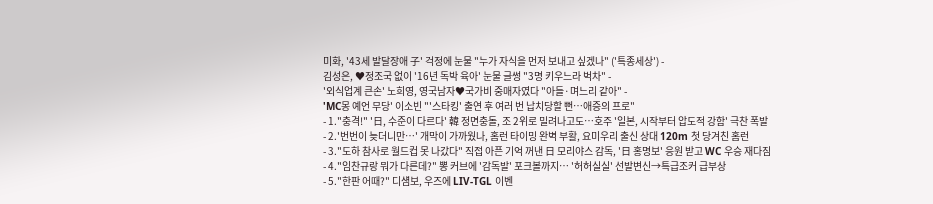미화, '43세 발달장애 子' 걱정에 눈물 "누가 자식을 먼저 보내고 싶겠나" ('특종세상') -
김성은, ♥정조국 없이 '16년 독박 육아' 눈물 글썽 "3명 키우느라 벅차" -
'외식업계 큰손' 노희영, 영국남자♥국가비 중매자였다 "아들·며느리 같아" -
'MC몽 예언 무당' 이소빈 "'스타킹' 출연 후 여러 번 납치당할 뻔…애증의 프로"
- 1."충격!" '日, 수준이 다르다' 韓 정면충돌, 조 2위로 밀려나고도…호주 '일본, 시작부터 압도적 강함' 극찬 폭발
- 2.'번번이 늦더니만…' 개막이 가까웠나, 홈런 타이밍 완벽 부활, 요미우리 출신 상대 120m 첫 당겨친 홈런
- 3."도하 참사로 월드컵 못 나갔다" 직접 아픈 기억 꺼낸 日 모리야스 감독, '日 홍명보' 응원 받고 WC 우승 재다짐
- 4."임찬규랑 뭐가 다른데?" 뽕 커브에 '감독발' 포크볼까지… '허허실실' 선발변신→특급조커 급부상
- 5."한판 어때?" 디섐보, 우즈에 LIV-TGL 이벤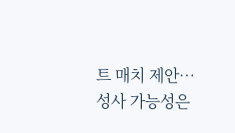트 매치 제안…성사 가능성은